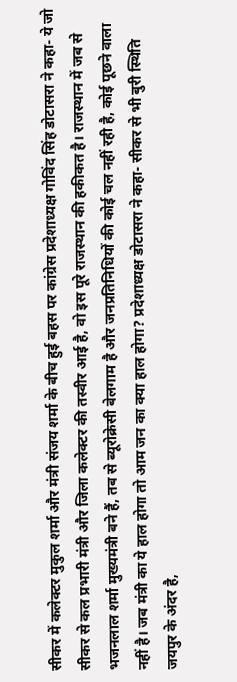सीकर में कलेक्टर मुकुल शर्मा और मंत्री संजय शर्मा के बीच हुई बहस पर कांग्रेस प्रदेशाध्यक्ष गोविंद सिंह डोटासरा ने कहा- ये जो सीकर से कल प्रभारी मंत्री और जिला कलेक्टर की तस्वीर आई है, वो इस पूरे राजस्थान की हकीकत है। राजस्थान में जब से भजनलाल शर्मा मुख्यमंत्री बने हैं, तब से ब्यूरोक्रेसी बेलगाम है और जनप्रतिनिधियों की कोई चल नहीं रही है, कोई पूछने वाला नहीं है। जब मंत्री का ये हाल होगा तो आम जन का क्या हाल होगा? प्रदेशाध्यक्ष डोटासरा ने कहा- सीकर से भी बुरी स्थिति जयपुर के अंदर है,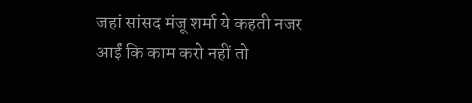जहां सांसद मंजू शर्मा ये कहती नजर आईं कि काम करो नहीं तो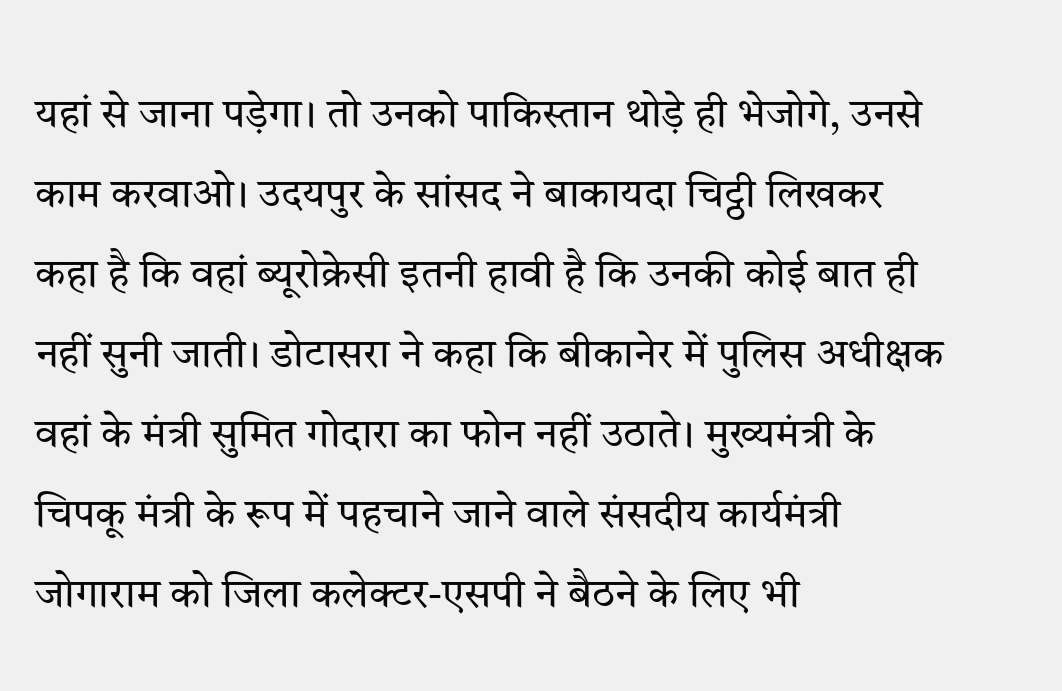यहां से जाना पड़ेगा। तो उनको पाकिस्तान थोड़े ही भेजोगे, उनसे काम करवाओ। उदयपुर के सांसद ने बाकायदा चिट्ठी लिखकर कहा है कि वहां ब्यूरोक्रेसी इतनी हावी है कि उनकी कोई बात ही नहीं सुनी जाती। डोटासरा ने कहा कि बीकानेर में पुलिस अधीक्षक वहां के मंत्री सुमित गोदारा का फोन नहीं उठाते। मुख्यमंत्री के चिपकू मंत्री के रूप में पहचाने जाने वाले संसदीय कार्यमंत्री जोगाराम को जिला कलेक्टर-एसपी ने बैठने के लिए भी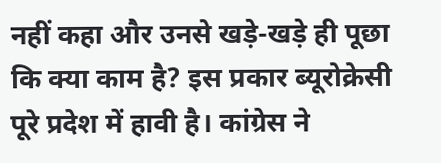नहीं कहा और उनसे खड़े-खड़े ही पूछा कि क्या काम है? इस प्रकार ब्यूरोक्रेसी पूरे प्रदेश में हावी है। कांग्रेस ने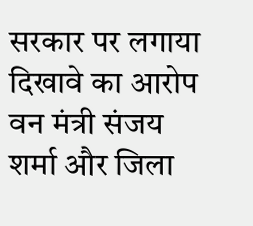सरकार पर लगाया दिखावे का आरोप
वन मंत्री संजय शर्मा और जिला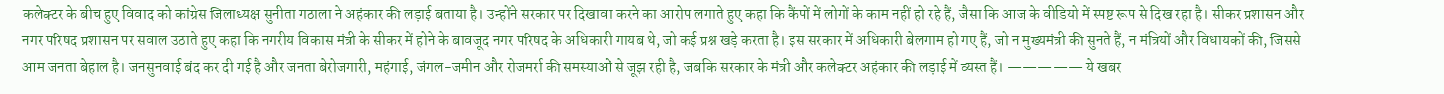कलेक्टर के बीच हुए विवाद को कांग्रेस जिलाध्यक्ष सुनीता गठाला ने अहंकार की लड़ाई बताया है। उन्होंने सरकार पर दिखावा करने का आरोप लगाते हुए कहा कि कैंपों में लोगों के काम नहीं हो रहे हैं, जैसा कि आज के वीडियो में स्पष्ट रूप से दिख रहा है। सीकर प्रशासन और नगर परिषद प्रशासन पर सवाल उठाते हुए कहा कि नगरीय विकास मंत्री के सीकर में होने के बावजूद नगर परिषद के अधिकारी गायब थे, जो कई प्रश्न खड़े करता है। इस सरकार में अधिकारी बेलगाम हो गए हैं, जो न मुख्यमंत्री की सुनते हैं, न मंत्रियों और विधायकों की, जिससे आम जनता बेहाल है। जनसुनवाई बंद कर दी गई है और जनता बेरोजगारी, महंगाई, जंगल-जमीन और रोजमर्रा की समस्याओं से जूझ रही है, जबकि सरकार के मंत्री और कलेक्टर अहंकार की लड़ाई में व्यस्त हैं। ————— ये खबर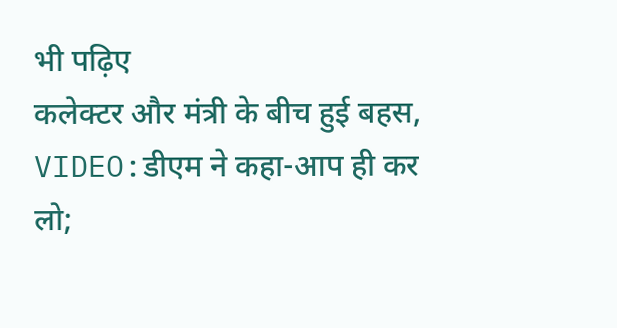भी पढ़िए
कलेक्टर और मंत्री के बीच हुई बहस, VIDEO:डीएम ने कहा-आप ही कर लो;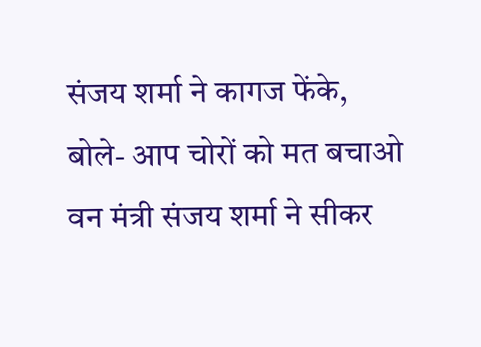संजय शर्मा ने कागज फेंके, बोले- आप चोरों को मत बचाओ वन मंत्री संजय शर्मा ने सीकर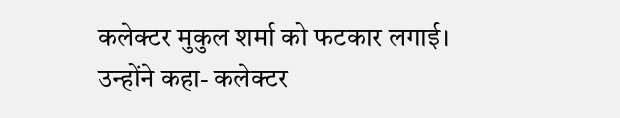कलेक्टर मुकुल शर्मा को फटकार लगाई। उन्होंने कहा- कलेक्टर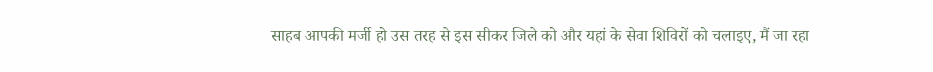साहब आपकी मर्जी हो उस तरह से इस सीकर जिले को और यहां के सेवा शिविरों को चलाइए, मैं जा रहा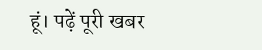हूं। पढ़ें पूरी खबर